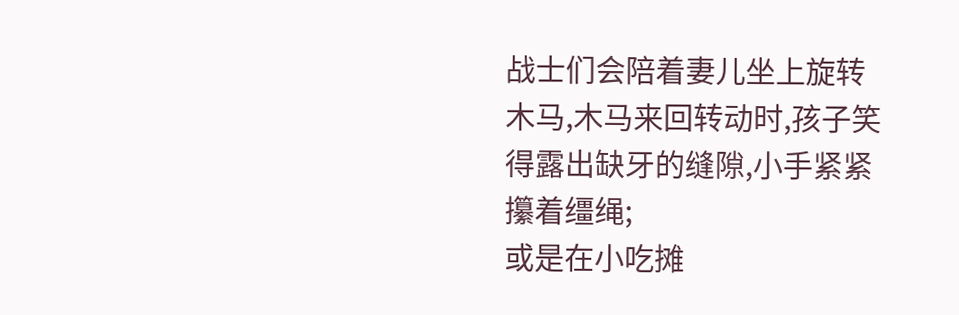战士们会陪着妻儿坐上旋转木马,木马来回转动时,孩子笑得露出缺牙的缝隙,小手紧紧攥着缰绳;
或是在小吃摊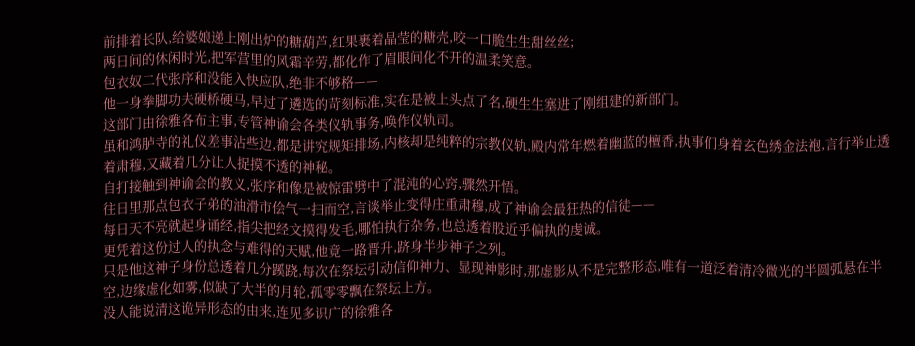前排着长队,给婆娘递上刚出炉的糖葫芦,红果裹着晶莹的糖壳,咬一口脆生生甜丝丝;
两日间的休闲时光,把军营里的风霜辛劳,都化作了眉眼间化不开的温柔笑意。
包衣奴二代张序和没能入快应队,绝非不够格——
他一身拳脚功夫硬桥硬马,早过了遴选的苛刻标准,实在是被上头点了名,硬生生塞进了刚组建的新部门。
这部门由徐雅各布主事,专管神谕会各类仪轨事务,唤作仪轨司。
虽和鸿胪寺的礼仪差事沾些边,都是讲究规矩排场,内核却是纯粹的宗教仪轨,殿内常年燃着幽蓝的檀香,执事们身着玄色绣金法袍,言行举止透着肃穆,又藏着几分让人捉摸不透的神秘。
自打接触到神谕会的教义,张序和像是被惊雷劈中了混沌的心窍,骤然开悟。
往日里那点包衣子弟的油滑市侩气一扫而空,言谈举止变得庄重肃穆,成了神谕会最狂热的信徒——
每日天不亮就起身诵经,指尖把经文摸得发毛,哪怕执行杂务,也总透着股近乎偏执的虔诚。
更凭着这份过人的执念与难得的天赋,他竟一路晋升,跻身半步神子之列。
只是他这神子身份总透着几分蹊跷,每次在祭坛引动信仰神力、显现神影时,那虚影从不是完整形态,唯有一道泛着清冷微光的半圆弧悬在半空,边缘虚化如雾,似缺了大半的月轮,孤零零飘在祭坛上方。
没人能说清这诡异形态的由来,连见多识广的徐雅各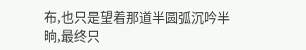布,也只是望着那道半圆弧沉吟半晌,最终只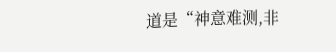道是“神意难测,非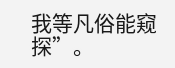我等凡俗能窥探”。